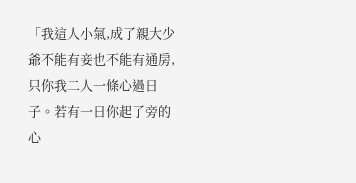「我這人小氣,成了親大少爺不能有妾也不能有通房,只你我二人一條心過日子。若有一日你起了旁的心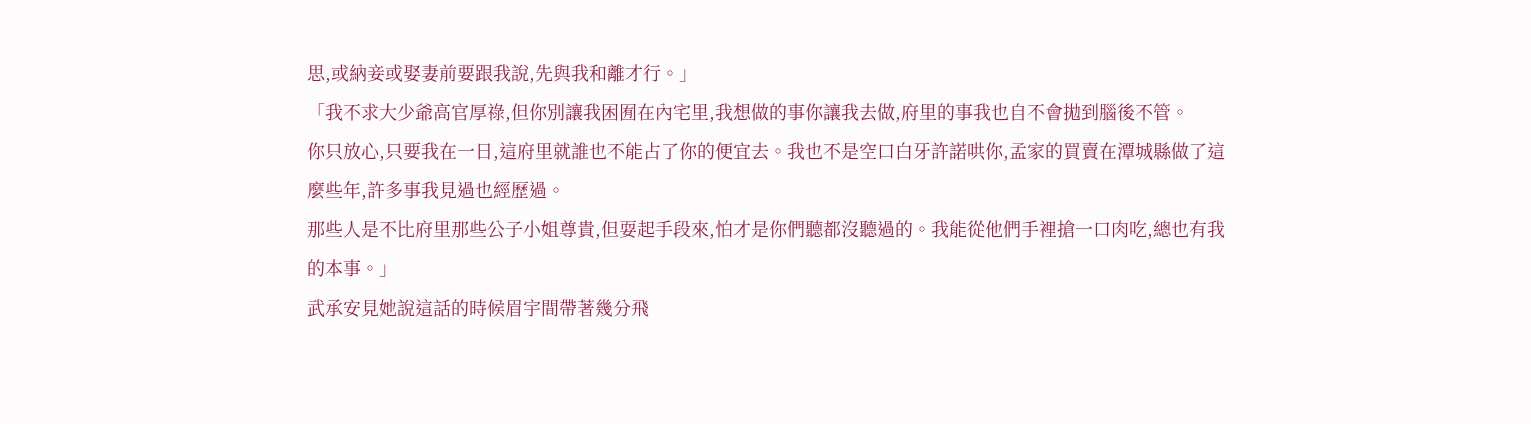思,或納妾或娶妻前要跟我說,先與我和離才行。」
「我不求大少爺高官厚祿,但你別讓我困囿在內宅里,我想做的事你讓我去做,府里的事我也自不會拋到腦後不管。
你只放心,只要我在一日,這府里就誰也不能占了你的便宜去。我也不是空口白牙許諾哄你,孟家的買賣在潭城縣做了這麼些年,許多事我見過也經歷過。
那些人是不比府里那些公子小姐尊貴,但耍起手段來,怕才是你們聽都沒聽過的。我能從他們手裡搶一口肉吃,總也有我的本事。」
武承安見她說這話的時候眉宇間帶著幾分飛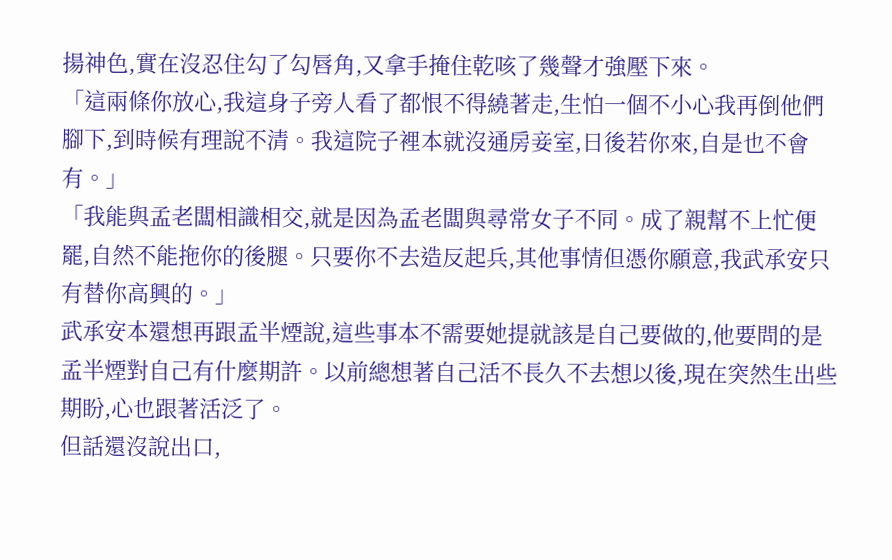揚神色,實在沒忍住勾了勾唇角,又拿手掩住乾咳了幾聲才強壓下來。
「這兩條你放心,我這身子旁人看了都恨不得繞著走,生怕一個不小心我再倒他們腳下,到時候有理說不清。我這院子裡本就沒通房妾室,日後若你來,自是也不會有。」
「我能與孟老闆相識相交,就是因為孟老闆與尋常女子不同。成了親幫不上忙便罷,自然不能拖你的後腿。只要你不去造反起兵,其他事情但憑你願意,我武承安只有替你高興的。」
武承安本還想再跟孟半煙說,這些事本不需要她提就該是自己要做的,他要問的是孟半煙對自己有什麼期許。以前總想著自己活不長久不去想以後,現在突然生出些期盼,心也跟著活泛了。
但話還沒說出口,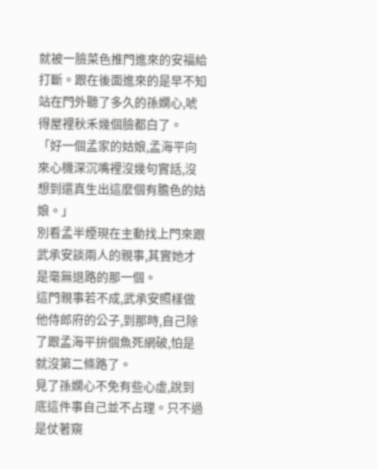就被一臉菜色推門進來的安福給打斷。跟在後面進來的是早不知站在門外聽了多久的孫嫻心,唬得屋裡秋禾幾個臉都白了。
「好一個孟家的姑娘,孟海平向來心機深沉嘴裡沒幾句實話,沒想到還真生出這麼個有膽色的姑娘。」
別看孟半煙現在主動找上門來跟武承安談兩人的親事,其實她才是毫無退路的那一個。
這門親事若不成,武承安照樣做他侍郎府的公子,到那時,自己除了跟孟海平拚個魚死網破,怕是就沒第二條路了。
見了孫嫻心不免有些心虛,說到底這件事自己並不占理。只不過是仗著窺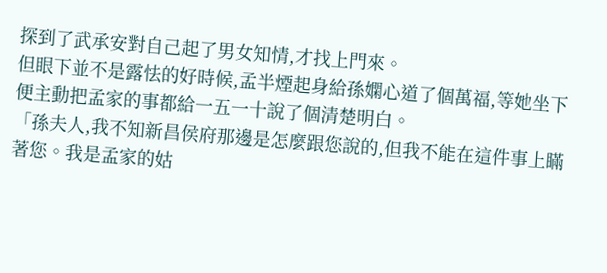探到了武承安對自己起了男女知情,才找上門來。
但眼下並不是露怯的好時候,孟半煙起身給孫嫻心道了個萬福,等她坐下便主動把孟家的事都給一五一十說了個清楚明白。
「孫夫人,我不知新昌侯府那邊是怎麼跟您說的,但我不能在這件事上瞞著您。我是孟家的姑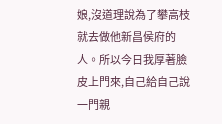娘,沒道理說為了攀高枝就去做他新昌侯府的人。所以今日我厚著臉皮上門來,自己給自己說一門親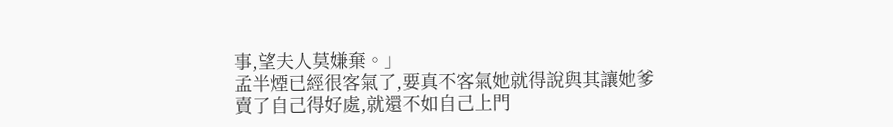事,望夫人莫嫌棄。」
孟半煙已經很客氣了,要真不客氣她就得說與其讓她爹賣了自己得好處,就還不如自己上門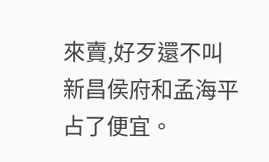來賣,好歹還不叫新昌侯府和孟海平占了便宜。